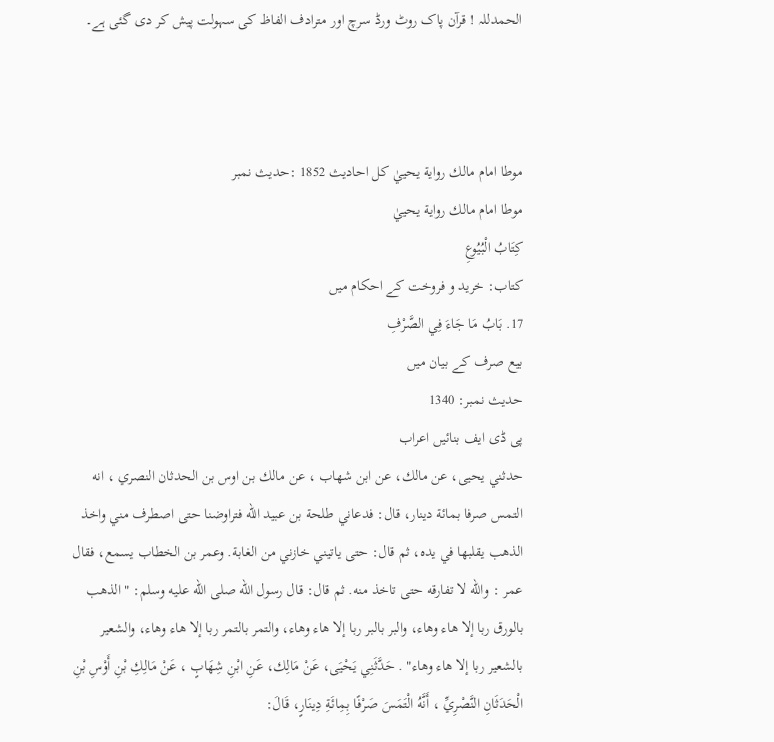الحمدللہ ! قرآن پاک روٹ ورڈ سرچ اور مترادف الفاظ کی سہولت پیش کر دی گئی ہے۔



موطا امام مالك رواية يحييٰ کل احادیث 1852 :حدیث نمبر
موطا امام مالك رواية يحييٰ
كِتَابُ الْبُيُوعِ
کتاب: خرید و فروخت کے احکام میں
17. بَابُ مَا جَاءَ فِي الصَّرْفِ
بیع صرف کے بیان میں
حدیث نمبر: 1340
پی ڈی ایف بنائیں اعراب
حدثني يحيى، عن مالك، عن ابن شهاب ، عن مالك بن اوس بن الحدثان النصري ، انه التمس صرفا بمائة دينار، قال: فدعاني طلحة بن عبيد الله فتراوضنا حتى اصطرف مني واخذ الذهب يقلبها في يده، ثم قال: حتى ياتيني خازني من الغابة. وعمر بن الخطاب يسمع، فقال عمر : والله لا تفارقه حتى تاخذ منه. ثم قال: قال رسول الله صلى الله عليه وسلم: " الذهب بالورق ربا إلا هاء وهاء، والبر بالبر ربا إلا هاء وهاء، والتمر بالتمر ربا إلا هاء وهاء، والشعير بالشعير ربا إلا هاء وهاء" . حَدَّثَنِي يَحْيَى، عَنْ مَالِك، عَنِ ابْنِ شِهَابٍ ، عَنْ مَالِكِ بْنِ أَوْسِ بْنِ الْحَدَثَانِ النَّصْرِيِّ ، أَنَّهُ الْتَمَسَ صَرْفًا بِمِائَةِ دِينَارٍ، قَالَ: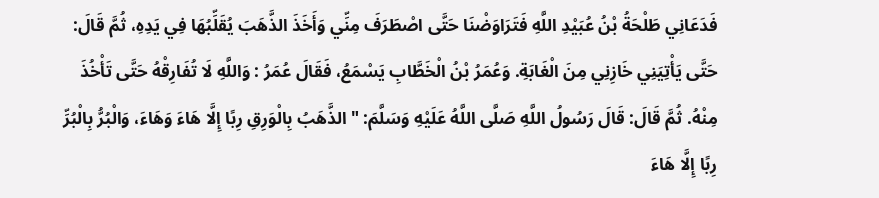فَدَعَانِي طَلْحَةُ بْنُ عُبَيْدِ اللَّهِ فَتَرَاوَضْنَا حَتَّى اصْطَرَفَ مِنِّي وَأَخَذَ الذَّهَبَ يُقَلِّبُهَا فِي يَدِهِ، ثُمَّ قَالَ: حَتَّى يَأْتِيَنِي خَازِنِي مِنَ الْغَابَةِ. وَعُمَرُ بْنُ الْخَطَّابِ يَسْمَعُ، فَقَالَ عُمَرُ : وَاللَّهِ لَا تُفَارِقْهُ حَتَّى تَأْخُذَ مِنْهُ. ثُمَّ قَالَ: قَالَ رَسُولُ اللَّهِ صَلَّى اللَّهُ عَلَيْهِ وَسَلَّمَ: " الذَّهَبُ بِالْوَرِقِ رِبًا إِلَّا هَاءَ وَهَاءَ، وَالْبُرُّ بِالْبُرِّ رِبًا إِلَّا هَاءَ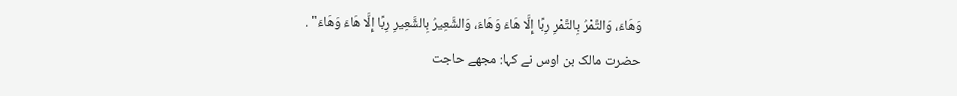وَهَاءَ، وَالتَّمْرُ بِالتَّمْرِ رِبًا إِلَّا هَاءَ وَهَاءَ، وَالشَّعِيرُ بِالشَّعِيرِ رِبًا إِلَّا هَاءَ وَهَاءَ" .
حضرت مالک بن اوس نے کہا: مجھے حاجت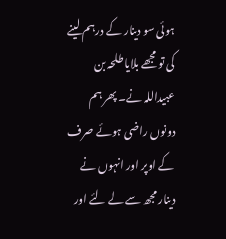ہوئی سو دینار کے درہم لینے کی تو مجھے بلایا طلحہ بن عبیداللہ نے۔ پھر ہم دونوں راضی ہوئے صرف کے اوپر اور انہوں نے دینار مجھ سے لے لئے اور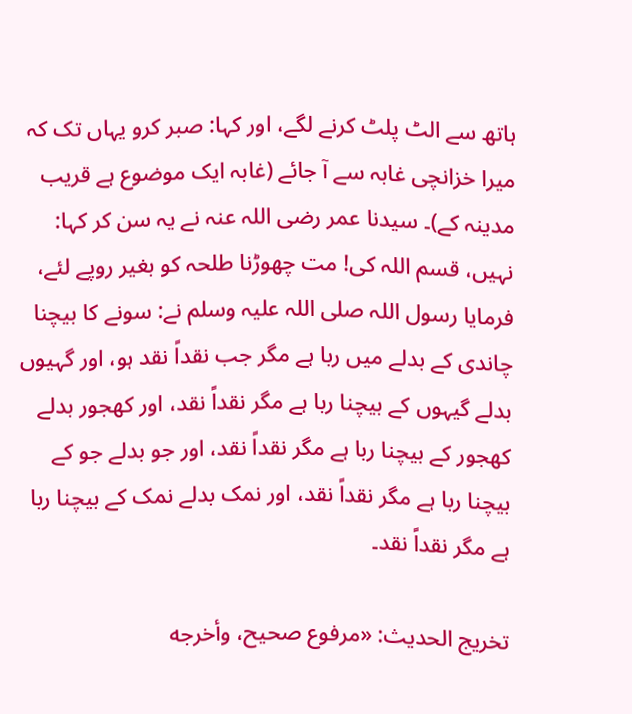ہاتھ سے الٹ پلٹ کرنے لگے، اور کہا: صبر کرو یہاں تک کہ میرا خزانچی غابہ سے آ جائے (غابہ ایک موضوع ہے قریب مدینہ کے)۔ سیدنا عمر رضی اللہ عنہ نے یہ سن کر کہا: نہیں، قسم اللہ کی! مت چھوڑنا طلحہ کو بغیر روپے لئے، فرمایا رسول اللہ صلی اللہ علیہ وسلم نے: سونے کا بیچنا چاندی کے بدلے میں ربا ہے مگر جب نقداً نقد ہو، اور گہیوں بدلے گیہوں کے بیچنا ربا ہے مگر نقداً نقد، اور کھجور بدلے کھجور کے بیچنا ربا ہے مگر نقداً نقد، اور جو بدلے جو کے بیچنا ربا ہے مگر نقداً نقد، اور نمک بدلے نمک کے بیچنا ربا ہے مگر نقداً نقد۔

تخریج الحدیث: «مرفوع صحيح، وأخرجه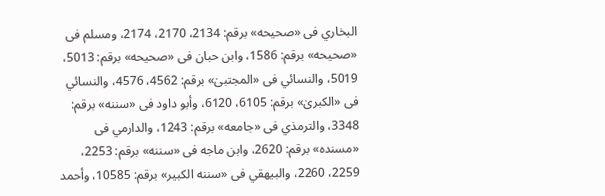البخاري فى «صحيحه» برقم: 2134، 2170، 2174، ومسلم فى «صحيحه» برقم: 1586، وابن حبان فى «صحيحه» برقم: 5013، 5019، والنسائي فى «المجتبیٰ» برقم: 4562، 4576، والنسائي فى «الكبریٰ» برقم: 6105، 6120، وأبو داود فى «سننه» برقم: 3348، والترمذي فى «جامعه» برقم: 1243، والدارمي فى «مسنده» برقم: 2620، وابن ماجه فى «سننه» برقم: 2253، 2259، 2260، والبيهقي فى «سننه الكبير» برقم: 10585، وأحمد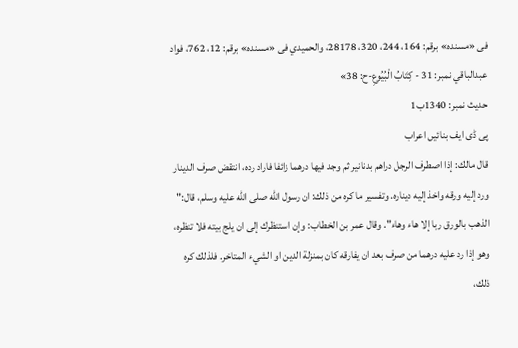فى «مسنده» برقم: 164، 244، 320، 28178، والحميدي فى «مسنده» برقم: 12، 762، فواد عبدالباقي نمبر: 31 - كِتَابُ الْبُيُوعِ-ح: 38»
حدیث نمبر: 1340ب1
پی ڈی ایف بنائیں اعراب
قال مالك: إذا اصطرف الرجل دراهم بدنانير ثم وجد فيها درهما زائفا فاراد رده، انتقض صرف الدينار ورد إليه ورقه واخذ إليه ديناره. وتفسير ما كره من ذلك: ان رسول الله صلى الله عليه وسلم، قال:" الذهب بالورق ربا إلا هاء وهاء". وقال عمر بن الخطاب: وإن استنظرك إلى ان يلج بيته فلا تنظره، وهو إذا رد عليه درهما من صرف بعد ان يفارقه كان بمنزلة الدين او الشيء المتاخر. فلذلك كره ذلك،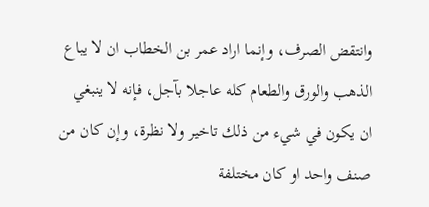وانتقض الصرف، وإنما اراد عمر بن الخطاب ان لا يباع الذهب والورق والطعام كله عاجلا بآجل، فإنه لا ينبغي ان يكون في شيء من ذلك تاخير ولا نظرة، وإن كان من صنف واحد او كان مختلفة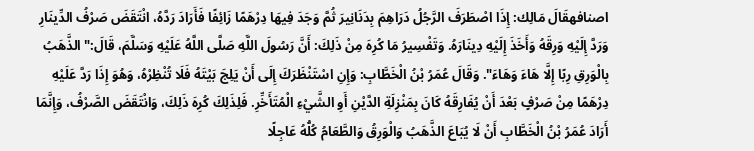اصنافهقَالَ مَالِك: إِذَا اصْطَرَفَ الرَّجُلُ دَرَاهِمَ بِدَنَانِيرَ ثُمَّ وَجَدَ فِيهَا دِرْهَمًا زَائِفًا فَأَرَادَ رَدَّهُ، انْتَقَضَ صَرْفُ الدِّينَارِ وَرَدَّ إِلَيْهِ وَرِقَهُ وَأَخَذَ إِلَيْهِ دِينَارَهُ. وَتَفْسِيرُ مَا كُرِهَ مِنْ ذَلِكَ: أَنَّ رَسُولَ اللَّهِ صَلَّى اللَّهُ عَلَيْهِ وَسَلَّمَ، قَالَ:" الذَّهَبُ بِالْوَرِقِ رِبًا إِلَّا هَاءَ وَهَاءَ". وَقَالَ عُمَرُ بْنُ الْخَطَّابِ: وَإِنِ اسْتَنْظَرَكَ إِلَى أَنْ يَلِجَ بَيْتَهُ فَلَا تُنْظِرْهُ، وَهُوَ إِذَا رَدَّ عَلَيْهِ دِرْهَمًا مِنْ صَرْفٍ بَعْدَ أَنْ يُفَارِقَهُ كَانَ بِمَنْزِلَةِ الدَّيْنِ أَوِ الشَّيْءِ الْمُتَأَخِّرِ. فَلِذَلِكَ كُرِهَ ذَلِكَ، وَانْتَقَضَ الصَّرْفُ، وَإِنَّمَا أَرَادَ عُمَرُ بْنُ الْخَطَّابِ أَنْ لَا يُبَاعَ الذَّهَبُ وَالْوَرِقُ وَالطَّعَامُ كُلُّهُ عَاجِلًا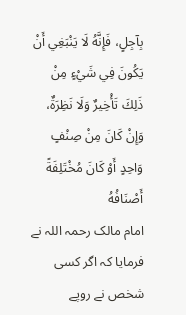بِآجِلٍ، فَإِنَّهُ لَا يَنْبَغِي أَنْ يَكُونَ فِي شَيْءٍ مِنْ ذَلِكَ تَأْخِيرٌ وَلَا نَظِرَةٌ، وَإِنْ كَانَ مِنْ صِنْفٍ وَاحِدٍ أَوْ كَانَ مُخْتَلِفَةً أَصْنَافُهُ
امام مالک رحمہ اللہ نے فرمایا کہ اگر کسی شخص نے روپے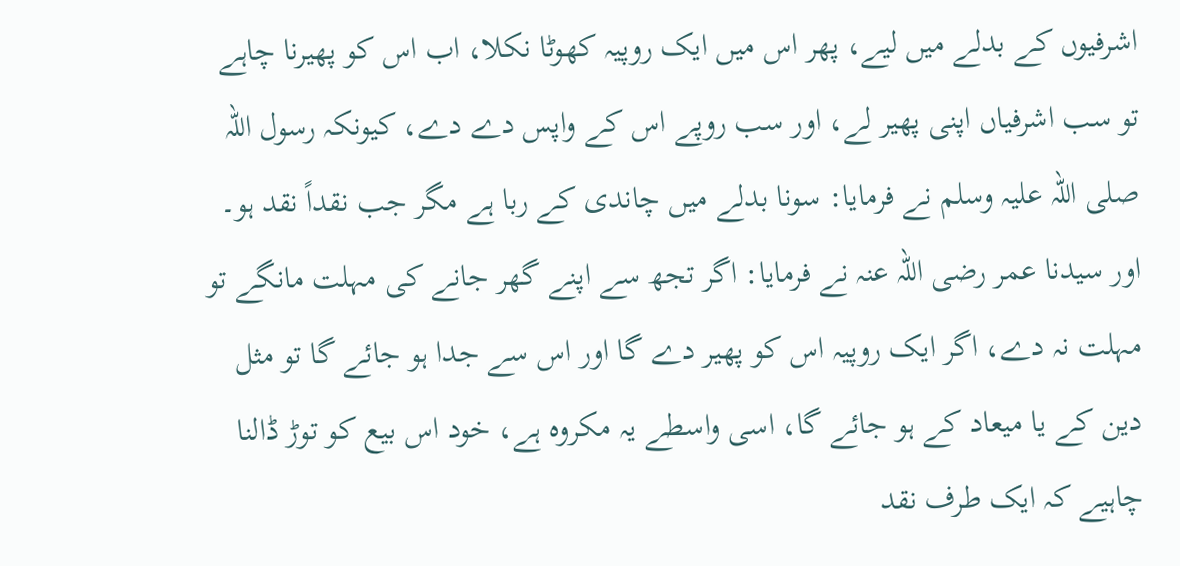اشرفیوں کے بدلے میں لیے، پھر اس میں ایک روپیہ کھوٹا نکلا، اب اس کو پھیرنا چاہے تو سب اشرفیاں اپنی پھیر لے، اور سب روپے اس کے واپس دے دے، کیونکہ رسول اللہ صلی اللہ علیہ وسلم نے فرمایا: سونا بدلے میں چاندی کے ربا ہے مگر جب نقداً نقد ہو۔ اور سیدنا عمر رضی اللہ عنہ نے فرمایا: اگر تجھ سے اپنے گھر جانے کی مہلت مانگے تو مہلت نہ دے، اگر ایک روپیہ اس کو پھیر دے گا اور اس سے جدا ہو جائے گا تو مثل دین کے یا میعاد کے ہو جائے گا، اسی واسطے یہ مکروہ ہے، خود اس بیع کو توڑ ڈالنا چاہیے کہ ایک طرف نقد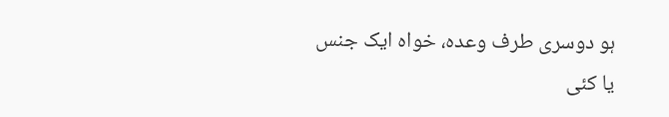ہو دوسری طرف وعدہ، خواہ ایک جنس یا کئی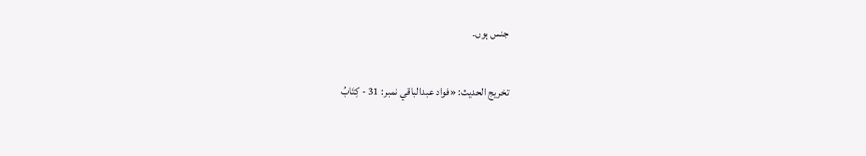جنس ہوں۔

تخریج الحدیث: «فواد عبدالباقي نمبر: 31 - كِتَابُ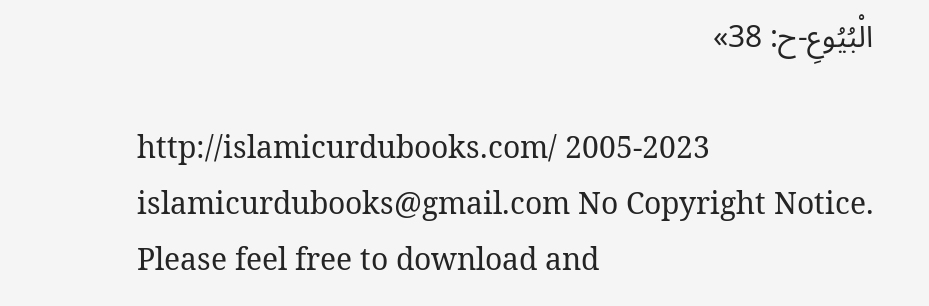الْبُيُوعِ-ح: 38»

http://islamicurdubooks.com/ 2005-2023 islamicurdubooks@gmail.com No Copyright Notice.
Please feel free to download and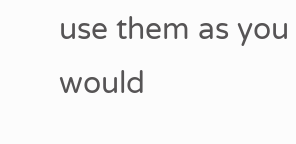use them as you would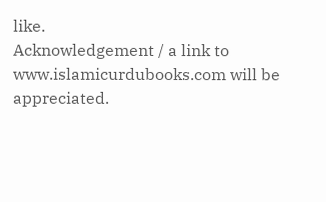like.
Acknowledgement / a link to www.islamicurdubooks.com will be appreciated.